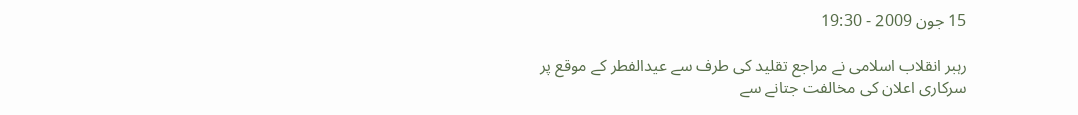15 جون 2009 - 19:30

رہبر انقلاب اسلامی نے مراجع تقلید کی طرف سے عیدالفطر کے موقع پر سرکاری اعلان کی مخالفت جتانے سے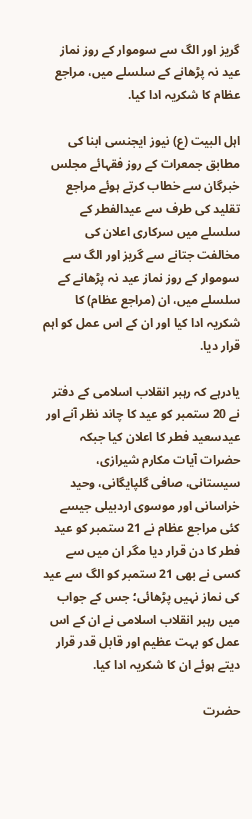گریز اور الگ سے سوموار کے روز نماز عید نہ پڑھانے کے سلسلے میں، مراجع عظام کا شکریہ ادا کیا.

اہل البیت (ع) نیوز ایجنسی ابنا کی مطابق جمعرات کے روز فقہائے مجلس خبرگان سے خطاب کرتے ہوئے مراجع تقلید کی طرف سے عیدالفطر کے سلسلے میں سرکاری اعلان کی مخالفت جتانے سے گریز اور الگ سے سوموار کے روز نماز عید نہ پڑھانے کے سلسلے میں، ان (مراجع عظام) کا شکریہ ادا کیا اور ان کے اس عمل کو اہم قرار دیا.

یادرہے کہ رہبر انقلاب اسلامی کے دفتر نے 20 ستمبر کو عید کا چاند نظر آنے اور عیدسعید فطر کا اعلان کیا جبکہ حضرات آیات مكارم شیرازی، سیستانی، صافی گلپایگانی، وحید خراسانی اور موسوی اردبیلی جیسے کئی مراجع عظام نے 21 ستمبر کو عید فطر کا دن قرار دیا مگر ان میں سے کسی نے بھی 21 ستمبر کو الگ سے عید کی نماز نہیں پڑھائی؛ جس کے جواب میں رہبر انقلاب اسلامی نے ان کے اس عمل کو بہت عظیم اور قابل قدر قرار دیتے ہوئے ان کا شکریہ ادا کیا.

حضرت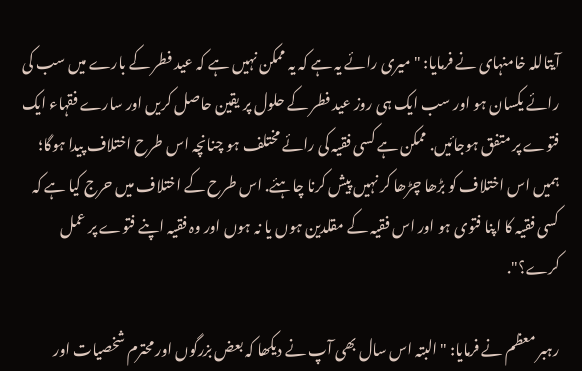آیتاللہ خامنہای نے فرمایا: "میری رائے یہ ہے کہ یہ ممکن نہیں ہے کہ عید فطر کے بارے میں سب کی رائے یکسان ہو اور سب ایک ہی روز عید فطر کے حلول پر یقین حاصل کریں اور سارے فقہاء ایک فتوے پر متفق ہوجائیں. ممکن ہے کسی فقیہ کی رائے مختلف ہو چنانچہ اس طرح اختلاف پیدا ہوگا؛ ہمیں اس اختلاف کو بڑھا چڑھا کر نہیں پیش کرنا چاہئے. اس طرح کے اختلاف میں حرج کیا ہے کہ کسی فقیہ کا اپنا فتوی ہو اور اس فقیہ کے مقلدین ہوں یا نہ ہوں اور وہ فقیہ اپنے فتوے پر عمل کرے؟".

رہبر معظم نے فرمایا: "البتہ اس سال بھی آپ نے دیکھا کہ بعض بزرگوں اور محترم شخصیات اور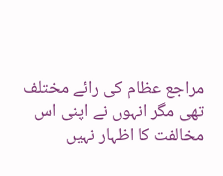مراجع عظام کی رائے مختلف تھی مگر انہوں نے اپنی اس مخالفت کا اظہار نہیں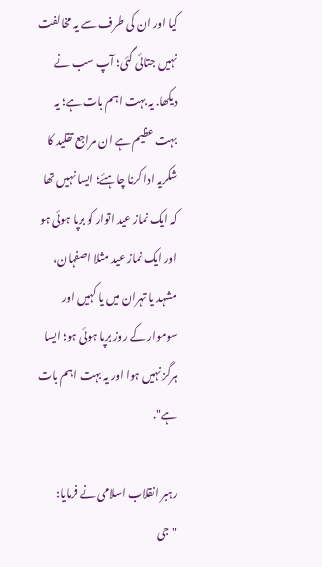کیا اور ان کی طرف سے یہ مخالفت نہیں جتائی گئی؛ آپ سب نے دیکھا. یہ بہت اہم بات ہے؛ یہ بہت عظیم ہے ان مراجع تقلید کا شکریہ ادا کرنا چاہئے؛ ایسا نہیں تھا کہ ایک نماز عید اتوار کو برپا ہوئی ہو اور ایک نماز عید مثلا اصفہان، مشہد یا تہران میں یا کہیں اور سوموار کے روز برپا ہوئی ہو؛ ایسا ہرگز نہیں ہوا اور یہ بہت اہم بات ہے".

رہبر انقلاب اسلامی نے فرمایا: "جی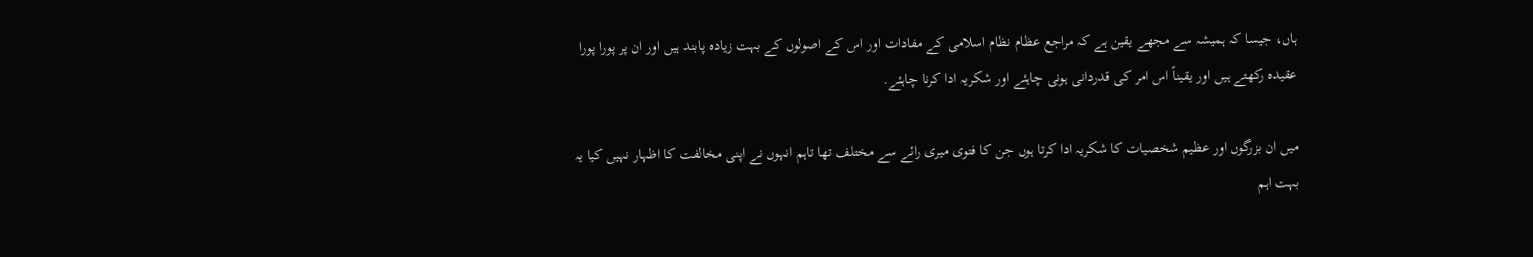ہاں، جیسا کہ ہمیشہ سے مجھے یقین ہے کہ مراجع عظام نظام اسلامی کے مفادات اور اس کے اصولوں کے بہت زیادہ پابند ہیں اور ان پر پورا پورا عقیدہ رکھتے ہیں اور یقیناً اس امر کی قدردانی ہونی چاہئے اور شکریہ ادا کرنا چاہئے.

میں ان بزرگوں اور عظیم شخصیات کا شکریہ ادا کرتا ہوں جن کا فتوی میری رائے سے مختلف تھا تاہم انہوں نے اپنی مخالفت کا اظہار نہیں کیا یہ بہت اہم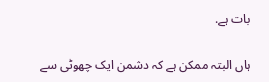بات ہے.

ہاں البتہ ممکن ہے کہ دشمن ایک چھوٹی سے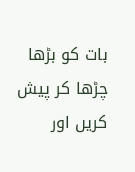بات کو بڑھا چڑھا کر پیش کریں اور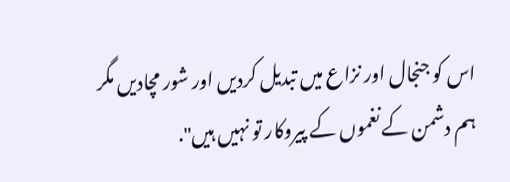اس کو جنجال اور نزاع میں تبدیل کردیں اور شور مچادیں مگر ہم دشمن کے نغموں کے پیروکار تو نہیں ہیں".